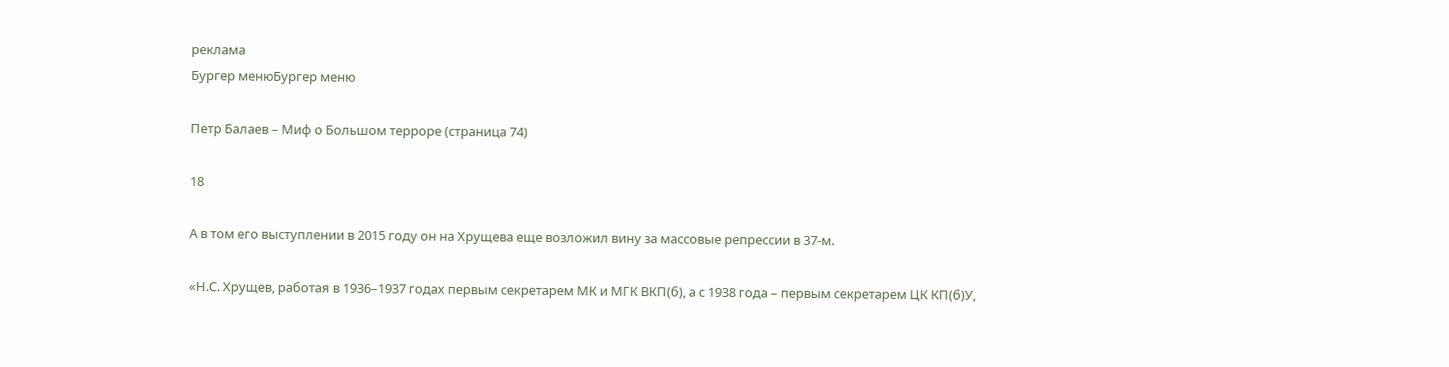реклама
Бургер менюБургер меню

Петр Балаев – Миф о Большом терроре (страница 74)

18

А в том его выступлении в 2015 году он на Хрущева еще возложил вину за массовые репрессии в 37-м.

«Н.С. Хрущев, работая в 1936–1937 годах первым секретарем МК и МГК ВКП(б), а с 1938 года – первым секретарем ЦК КП(б)У,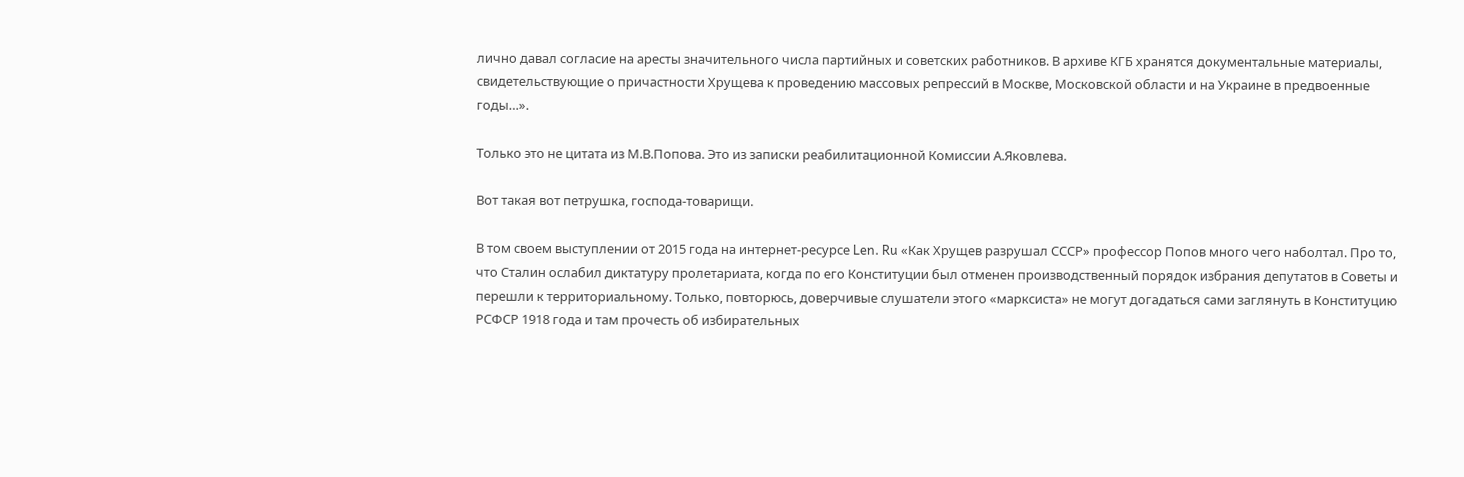лично давал согласие на аресты значительного числа партийных и советских работников. В архиве КГБ хранятся документальные материалы, свидетельствующие о причастности Хрущева к проведению массовых репрессий в Москве, Московской области и на Украине в предвоенные годы…».

Только это не цитата из М.В.Попова. Это из записки реабилитационной Комиссии А.Яковлева.

Вот такая вот петрушка, господа-товарищи.

В том своем выступлении от 2015 года на интернет-ресурсе Len. Ru «Как Хрущев разрушал СССР» профессор Попов много чего наболтал. Про то, что Сталин ослабил диктатуру пролетариата, когда по его Конституции был отменен производственный порядок избрания депутатов в Советы и перешли к территориальному. Только, повторюсь, доверчивые слушатели этого «марксиста» не могут догадаться сами заглянуть в Конституцию РСФСР 1918 года и там прочесть об избирательных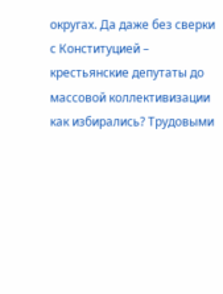округах. Да даже без сверки с Конституцией – крестьянские депутаты до массовой коллективизации как избирались? Трудовыми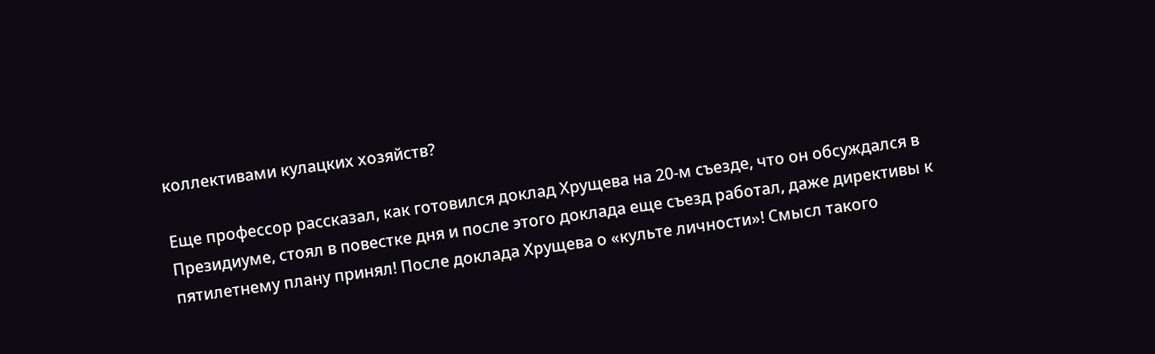коллективами кулацких хозяйств?

Еще профессор рассказал, как готовился доклад Хрущева на 20-м съезде, что он обсуждался в Президиуме, стоял в повестке дня и после этого доклада еще съезд работал, даже директивы к пятилетнему плану принял! После доклада Хрущева о «культе личности»! Смысл такого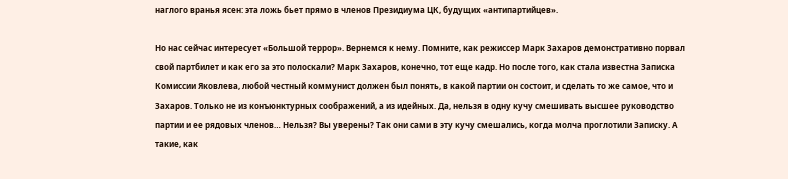наглого вранья ясен: эта ложь бьет прямо в членов Президиума ЦК, будущих «антипартийцев».

Но нас сейчас интересует «Большой террор». Вернемся к нему. Помните, как режиссер Марк Захаров демонстративно порвал свой партбилет и как его за это полоскали? Марк Захаров, конечно, тот еще кадр. Но после того, как стала известна Записка Комиссии Яковлева, любой честный коммунист должен был понять, в какой партии он состоит, и сделать то же самое, что и Захаров. Только не из конъюнктурных соображений, а из идейных. Да, нельзя в одну кучу смешивать высшее руководство партии и ее рядовых членов… Нельзя? Вы уверены? Так они сами в эту кучу смешались, когда молча проглотили Записку. А такие, как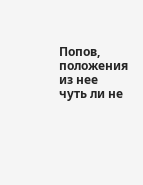Попов, положения из нее чуть ли не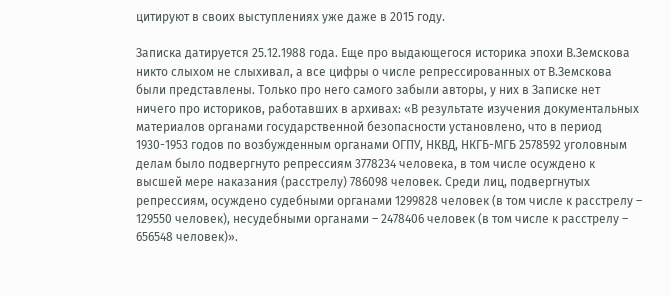цитируют в своих выступлениях уже даже в 2015 году.

Записка датируется 25.12.1988 года. Еще про выдающегося историка эпохи В.Земскова никто слыхом не слыхивал, а все цифры о числе репрессированных от В.Земскова были представлены. Только про него самого забыли авторы, у них в Записке нет ничего про историков, работавших в архивах: «В результате изучения документальных материалов органами государственной безопасности установлено, что в период 1930-1953 годов по возбужденным органами ОГПУ, НКВД, НКГБ-МГБ 2578592 уголовным делам было подвергнуто репрессиям 3778234 человека, в том числе осуждено к высшей мере наказания (расстрелу) 786098 человек. Среди лиц, подвергнутых репрессиям, осуждено судебными органами 1299828 человек (в том числе к расстрелу – 129550 человек), несудебными органами – 2478406 человек (в том числе к расстрелу – 656548 человек)».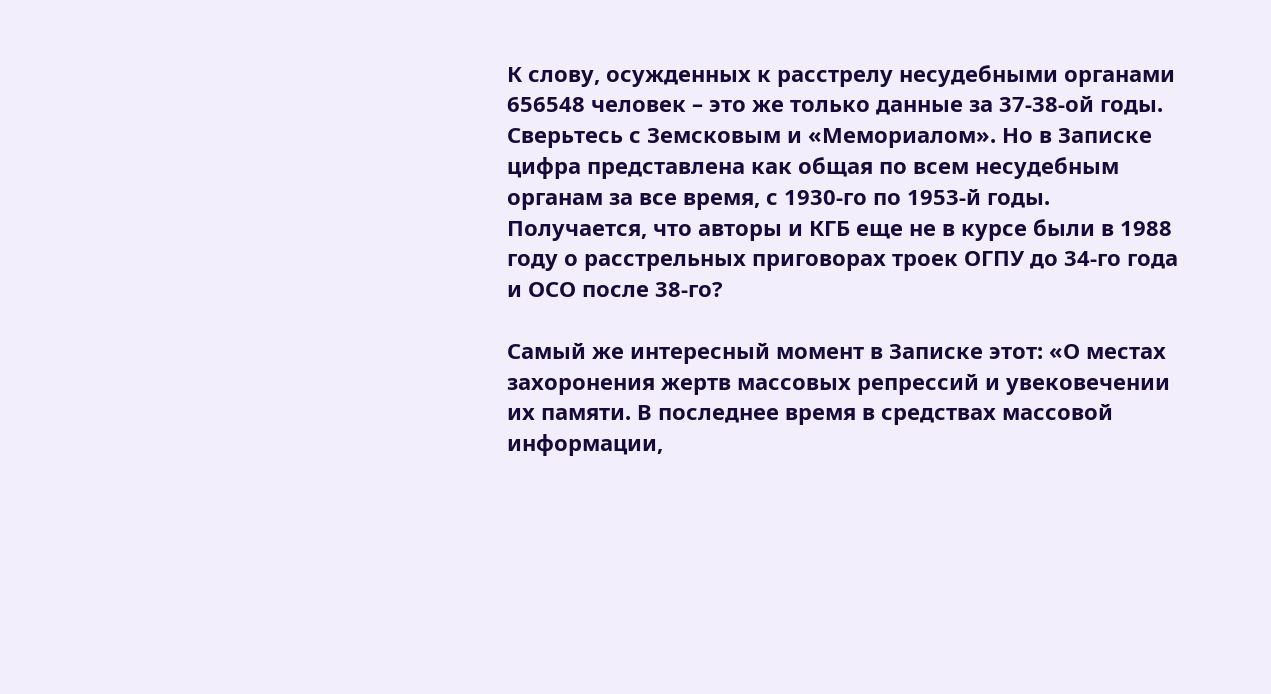К слову, осужденных к расстрелу несудебными органами 656548 человек – это же только данные за 37-38-ой годы. Сверьтесь с Земсковым и «Мемориалом». Но в Записке цифра представлена как общая по всем несудебным органам за все время, с 1930-го по 1953-й годы. Получается, что авторы и КГБ еще не в курсе были в 1988 году о расстрельных приговорах троек ОГПУ до 34-го года и ОСО после 38-го?

Самый же интересный момент в Записке этот: «О местах захоронения жертв массовых репрессий и увековечении их памяти. В последнее время в средствах массовой информации,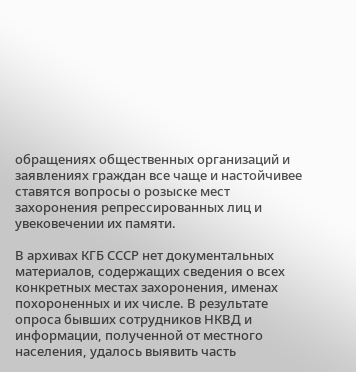обращениях общественных организаций и заявлениях граждан все чаще и настойчивее ставятся вопросы о розыске мест захоронения репрессированных лиц и увековечении их памяти.

В архивах КГБ СССР нет документальных материалов, содержащих сведения о всех конкретных местах захоронения, именах похороненных и их числе. В результате опроса бывших сотрудников НКВД и информации, полученной от местного населения, удалось выявить часть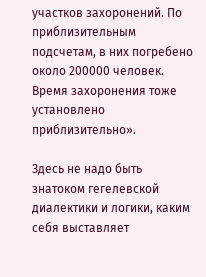участков захоронений. По приблизительным подсчетам, в них погребено около 200000 человек. Время захоронения тоже установлено приблизительно».

Здесь не надо быть знатоком гегелевской диалектики и логики, каким себя выставляет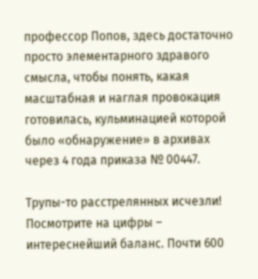профессор Попов, здесь достаточно просто элементарного здравого смысла, чтобы понять, какая масштабная и наглая провокация готовилась, кульминацией которой было «обнаружение» в архивах через 4 года приказа № 00447.

Трупы-то расстрелянных исчезли! Посмотрите на цифры – интереснейший баланс. Почти 600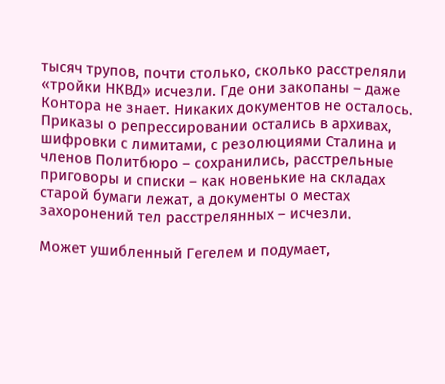тысяч трупов, почти столько, сколько расстреляли «тройки НКВД» исчезли. Где они закопаны – даже Контора не знает. Никаких документов не осталось. Приказы о репрессировании остались в архивах, шифровки с лимитами, с резолюциями Сталина и членов Политбюро – сохранились, расстрельные приговоры и списки – как новенькие на складах старой бумаги лежат, а документы о местах захоронений тел расстрелянных – исчезли.

Может ушибленный Гегелем и подумает,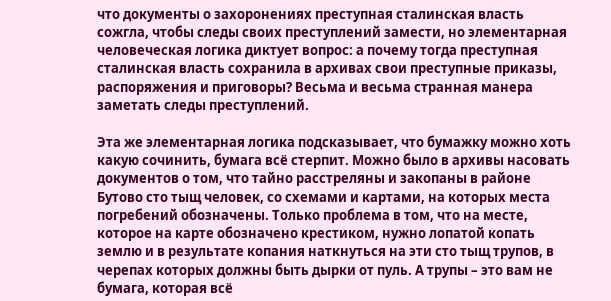что документы о захоронениях преступная сталинская власть сожгла, чтобы следы своих преступлений замести, но элементарная человеческая логика диктует вопрос: а почему тогда преступная сталинская власть сохранила в архивах свои преступные приказы, распоряжения и приговоры? Весьма и весьма странная манера заметать следы преступлений.

Эта же элементарная логика подсказывает, что бумажку можно хоть какую сочинить, бумага всё стерпит. Можно было в архивы насовать документов о том, что тайно расстреляны и закопаны в районе Бутово сто тыщ человек, со схемами и картами, на которых места погребений обозначены. Только проблема в том, что на месте, которое на карте обозначено крестиком, нужно лопатой копать землю и в результате копания наткнуться на эти сто тыщ трупов, в черепах которых должны быть дырки от пуль. А трупы – это вам не бумага, которая всё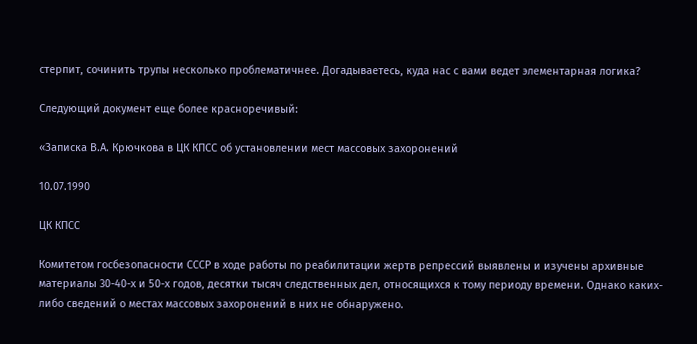стерпит, сочинить трупы несколько проблематичнее. Догадываетесь, куда нас с вами ведет элементарная логика?

Следующий документ еще более красноречивый:

«Записка В.А. Крючкова в ЦК КПСС об установлении мест массовых захоронений

10.07.1990

ЦК КПСС

Комитетом госбезопасности СССР в ходе работы по реабилитации жертв репрессий выявлены и изучены архивные материалы 30-40-х и 50-х годов, десятки тысяч следственных дел, относящихся к тому периоду времени. Однако каких-либо сведений о местах массовых захоронений в них не обнаружено.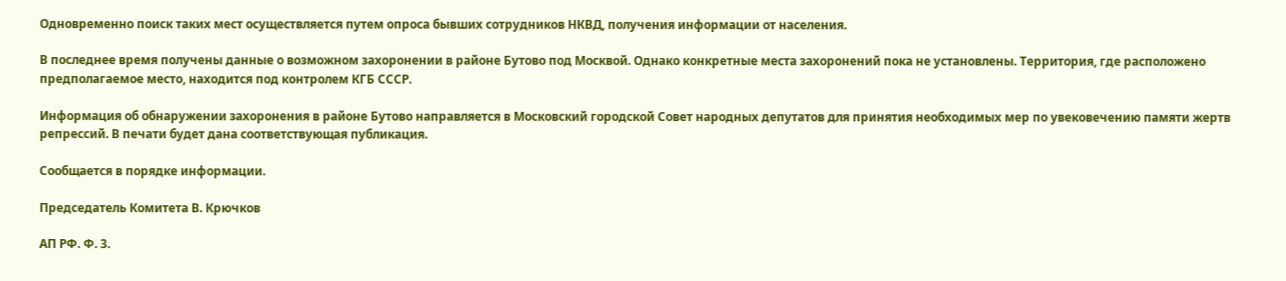Одновременно поиск таких мест осуществляется путем опроса бывших сотрудников НКВД, получения информации от населения.

В последнее время получены данные о возможном захоронении в районе Бутово под Москвой. Однако конкретные места захоронений пока не установлены. Территория, где расположено предполагаемое место, находится под контролем КГБ СССР.

Информация об обнаружении захоронения в районе Бутово направляется в Московский городской Совет народных депутатов для принятия необходимых мер по увековечению памяти жертв репрессий. В печати будет дана соответствующая публикация.

Сообщается в порядке информации.

Председатель Комитета В. Крючков

АП РФ. Ф. 3.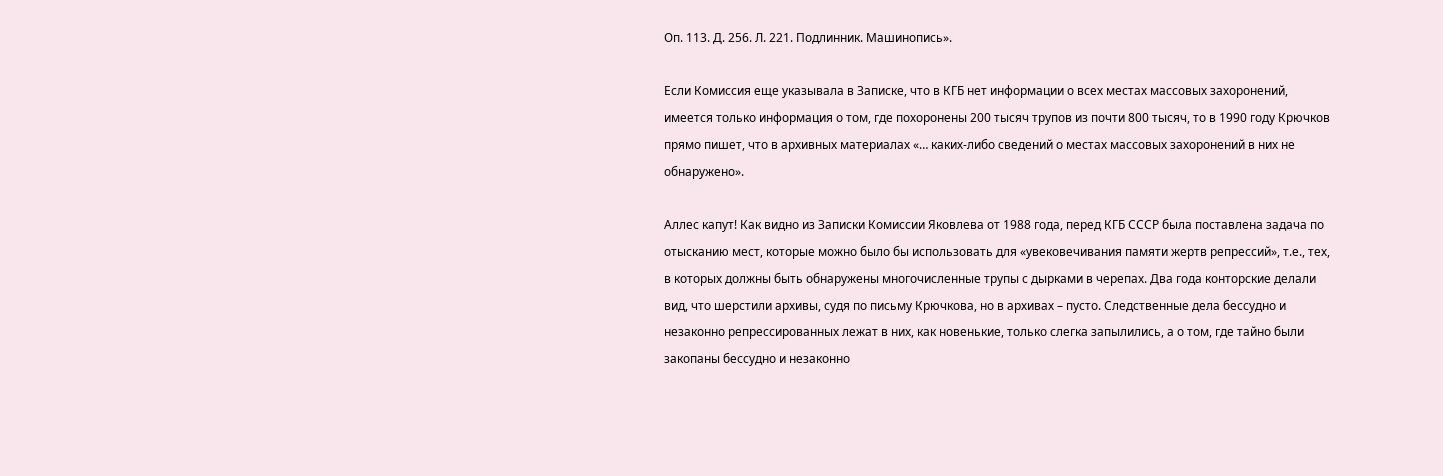Оп. 113. Д. 256. Л. 221. Подлинник. Машинопись».

Если Комиссия еще указывала в Записке, что в КГБ нет информации о всех местах массовых захоронений, имеется только информация о том, где похоронены 200 тысяч трупов из почти 800 тысяч, то в 1990 году Крючков прямо пишет, что в архивных материалах «… каких-либо сведений о местах массовых захоронений в них не обнаружено».

Аллес капут! Как видно из Записки Комиссии Яковлева от 1988 года, перед КГБ СССР была поставлена задача по отысканию мест, которые можно было бы использовать для «увековечивания памяти жертв репрессий», т.е., тех, в которых должны быть обнаружены многочисленные трупы с дырками в черепах. Два года конторские делали вид, что шерстили архивы, судя по письму Крючкова, но в архивах – пусто. Следственные дела бессудно и незаконно репрессированных лежат в них, как новенькие, только слегка запылились, а о том, где тайно были закопаны бессудно и незаконно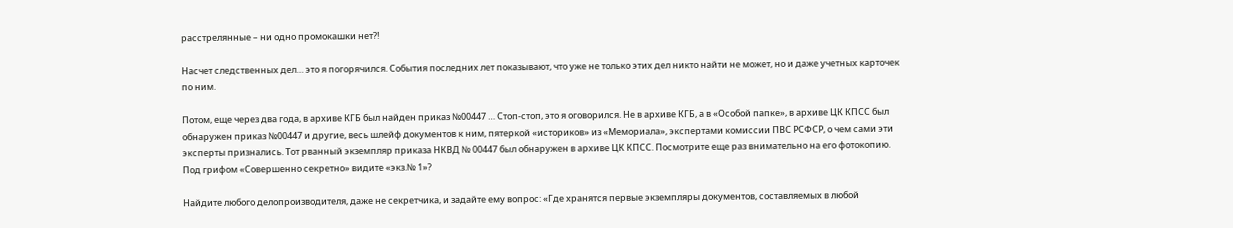расстрелянные – ни одно промокашки нет?!

Насчет следственных дел… это я погорячился. События последних лет показывают, что уже не только этих дел никто найти не может, но и даже учетных карточек по ним.

Потом, еще через два года, в архиве КГБ был найден приказ №00447 … Стоп-стоп, это я оговорился. Не в архиве КГБ, а в «Особой папке», в архиве ЦК КПСС был обнаружен приказ №00447 и другие, весь шлейф документов к ним, пятеркой «историков» из «Мемориала», экспертами комиссии ПВС РСФСР, о чем сами эти эксперты признались. Тот рванный экземпляр приказа НКВД № 00447 был обнаружен в архиве ЦК КПСС. Посмотрите еще раз внимательно на его фотокопию. Под грифом «Совершенно секретно» видите «экз.№ 1»?

Найдите любого делопроизводителя, даже не секретчика, и задайте ему вопрос: «Где хранятся первые экземпляры документов, составляемых в любой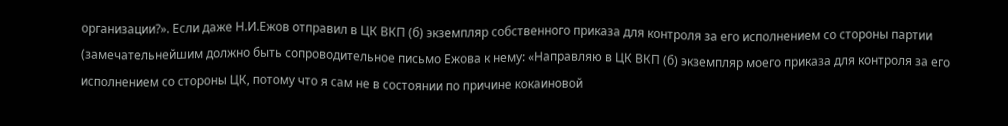организации?». Если даже Н.И.Ежов отправил в ЦК ВКП (б) экземпляр собственного приказа для контроля за его исполнением со стороны партии (замечательнейшим должно быть сопроводительное письмо Ежова к нему: «Направляю в ЦК ВКП (б) экземпляр моего приказа для контроля за его исполнением со стороны ЦК, потому что я сам не в состоянии по причине кокаиновой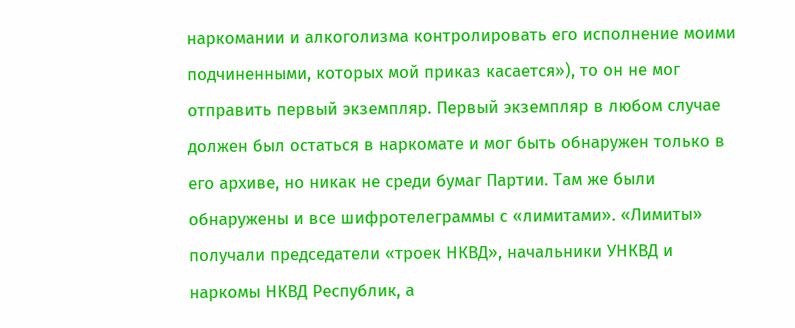наркомании и алкоголизма контролировать его исполнение моими подчиненными, которых мой приказ касается»), то он не мог отправить первый экземпляр. Первый экземпляр в любом случае должен был остаться в наркомате и мог быть обнаружен только в его архиве, но никак не среди бумаг Партии. Там же были обнаружены и все шифротелеграммы с «лимитами». «Лимиты» получали председатели «троек НКВД», начальники УНКВД и наркомы НКВД Республик, а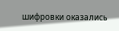шифровки оказались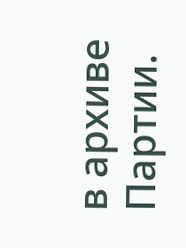в архиве Партии.